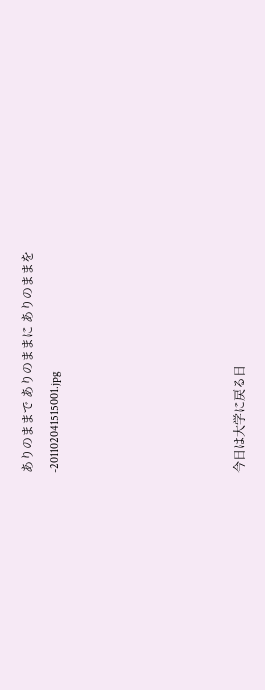ありのままで ありのままに ありのままを-201102041515001.jpg






今日は大学に戻る日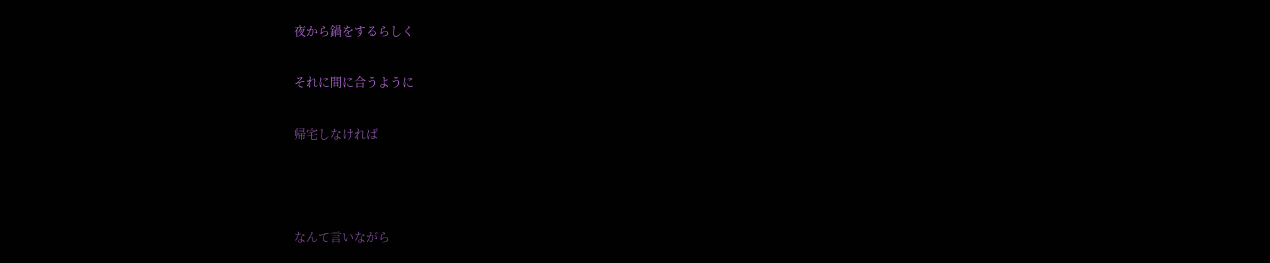夜から鍋をするらしく

それに間に合うように

帰宅しなければ



なんて言いながら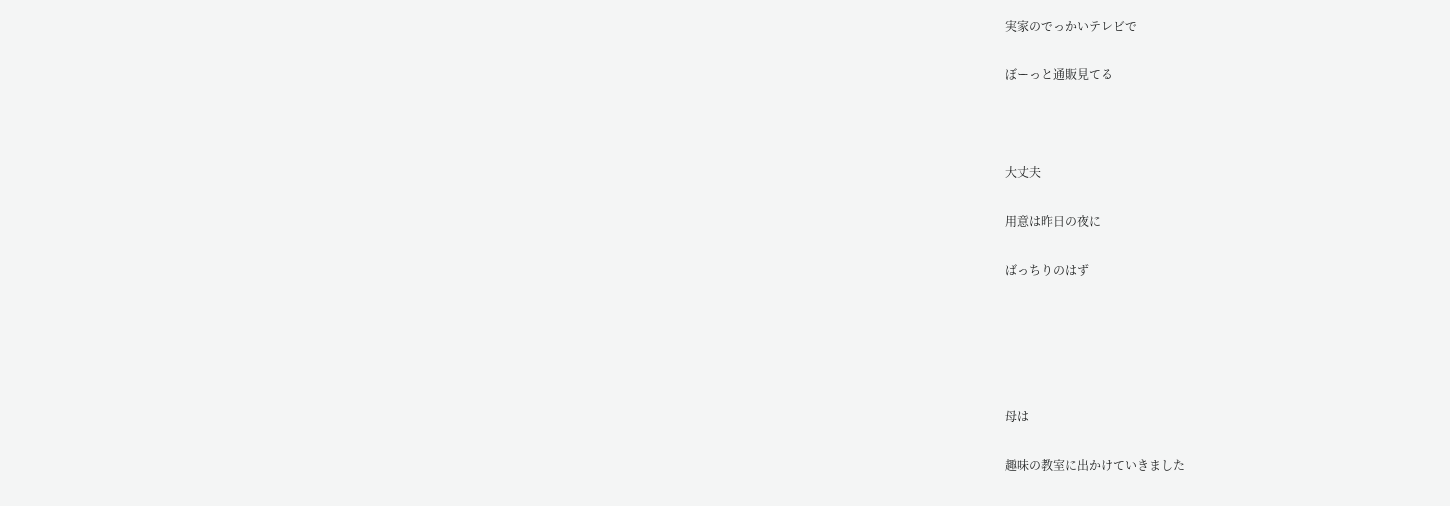実家のでっかいテレビで

ぼーっと通販見てる



大丈夫

用意は昨日の夜に

ばっちりのはず





母は

趣味の教室に出かけていきました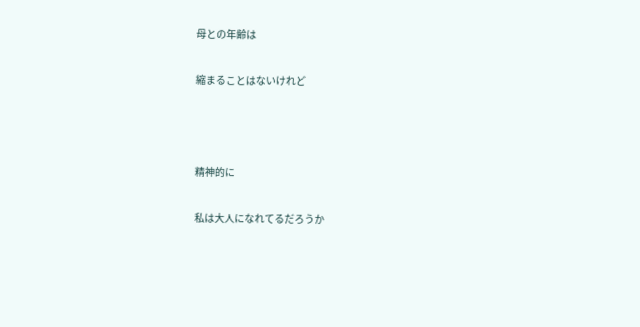母との年齢は

縮まることはないけれど



精神的に

私は大人になれてるだろうか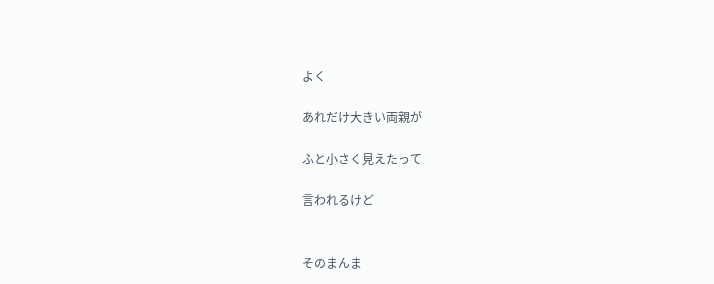よく

あれだけ大きい両親が

ふと小さく見えたって

言われるけど


そのまんま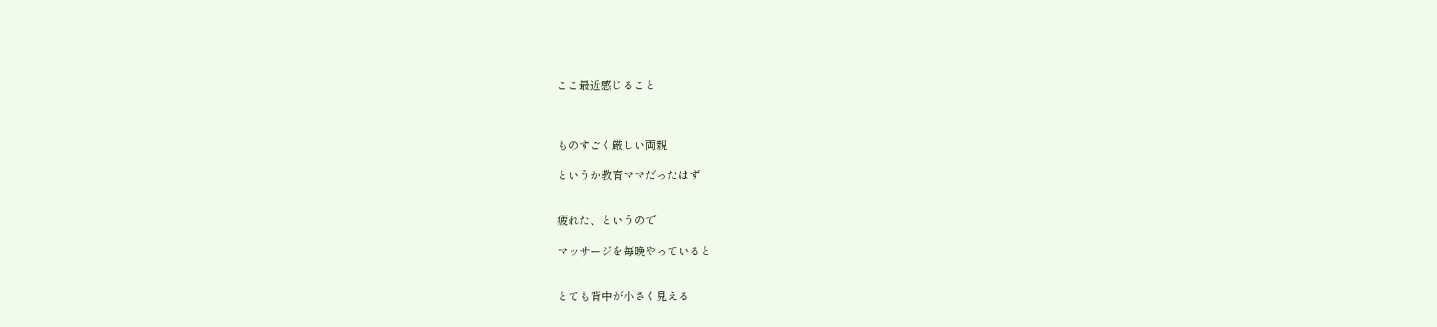ここ最近感じること



ものすごく厳しい両親

というか教育ママだったはず


疲れた、というので

マッサージを毎晩やっていると


とても背中が小さく見える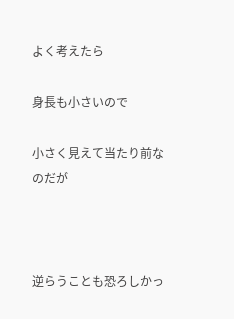よく考えたら

身長も小さいので

小さく見えて当たり前なのだが



逆らうことも恐ろしかっ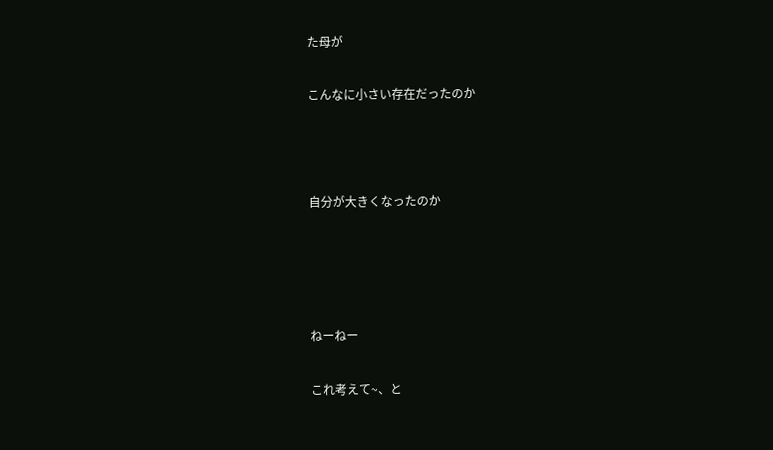た母が

こんなに小さい存在だったのか



自分が大きくなったのか




ねーねー

これ考えて~、と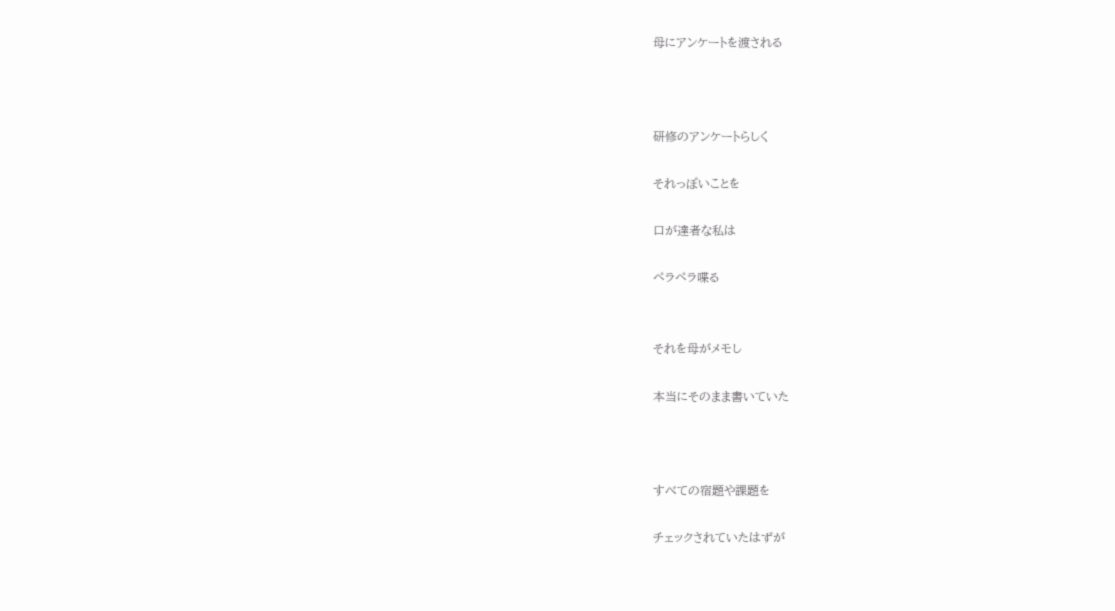母にアンケートを渡される



研修のアンケートらしく

それっぽいことを

口が達者な私は

ペラペラ喋る


それを母がメモし

本当にそのまま書いていた



すべての宿題や課題を

チェックされていたはずが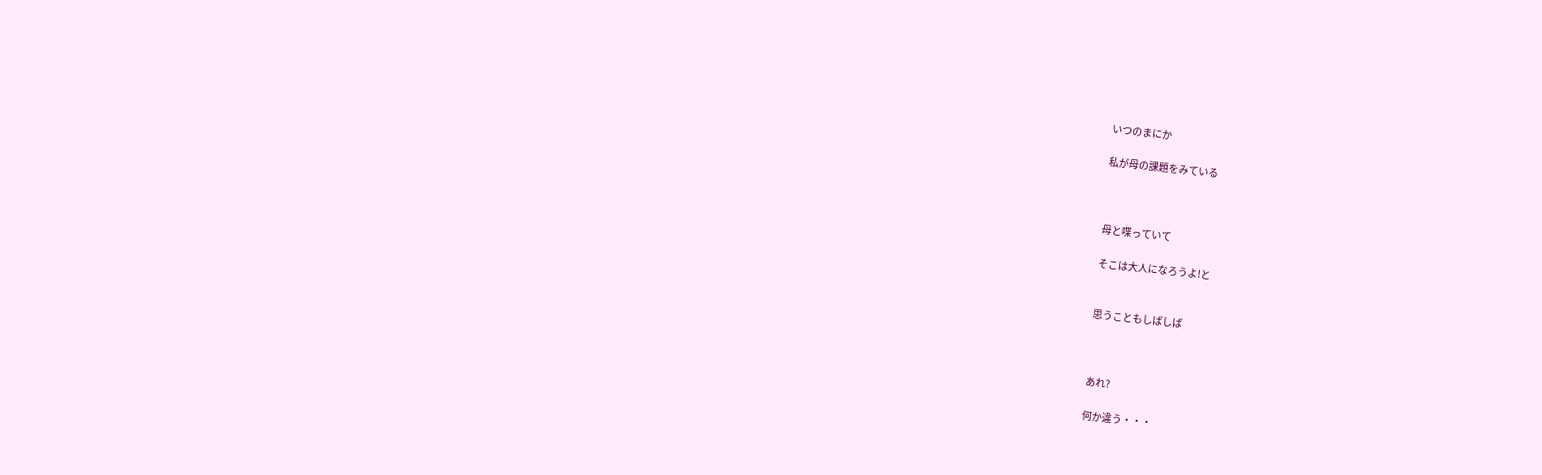いつのまにか

私が母の課題をみている



母と喋っていて

そこは大人になろうよ!と


思うこともしばしば



あれ?

何か違う・・・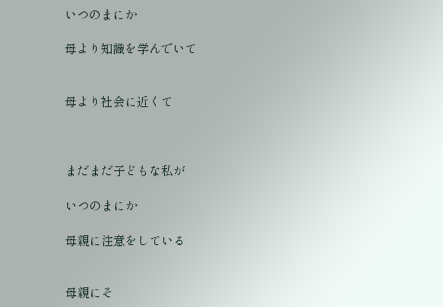いつのまにか

母より知識を学んでいて


母より社会に近くて



まだまだ子どもな私が

いつのまにか

母親に注意をしている


母親にそ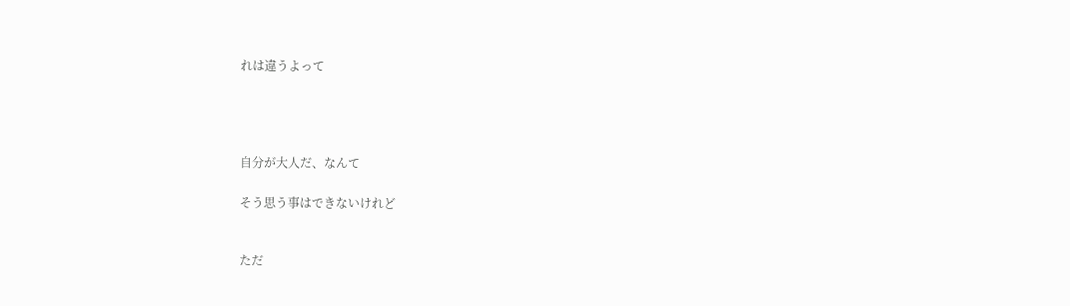れは違うよって




自分が大人だ、なんて

そう思う事はできないけれど


ただ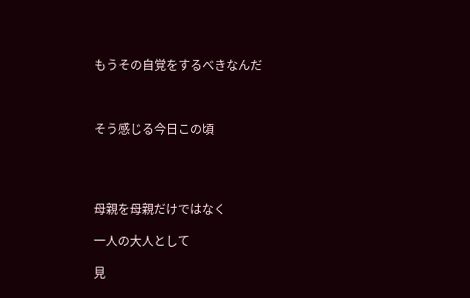もうその自覚をするべきなんだ



そう感じる今日この頃




母親を母親だけではなく

一人の大人として

見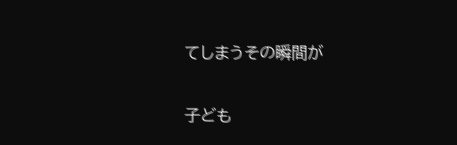てしまうその瞬間が


子ども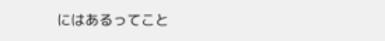にはあるってこと